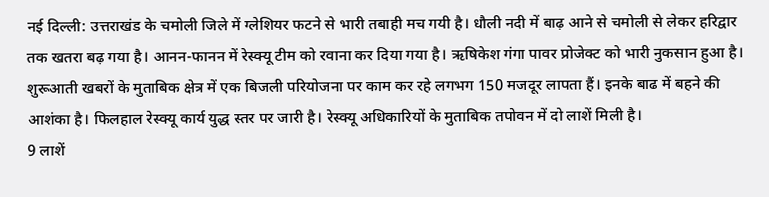नई दिल्ली: उत्तराखंड के चमोली जिले में ग्लेशियर फटने से भारी तबाही मच गयी है। धौली नदी में बाढ़ आने से चमोली से लेकर हरिद्वार तक खतरा बढ़ गया है। आनन-फानन में रेस्क्यू टीम को रवाना कर दिया गया है। ऋषिकेश गंगा पावर प्रोजेक्ट को भारी नुकसान हुआ है। शुरूआती खबरों के मुताबिक क्षेत्र में एक बिजली परियोजना पर काम कर रहे लगभग 150 मजदूर लापता हैं। इनके बाढ में बहने की आशंका है। फिलहाल रेस्क्यू कार्य युद्ध स्तर पर जारी है। रेस्क्यू अधिकारियों के मुताबिक तपोवन में दो लाशें मिली है।
9 लाशें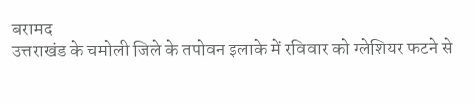बरामद
उत्तराखंड के चमोली जिले के तपोवन इलाके में रविवार को ग्लेशियर फटने से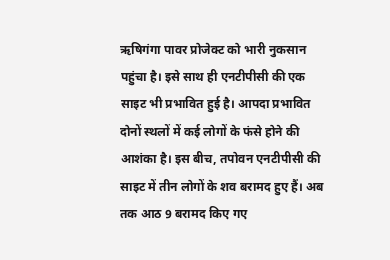ऋषिगंगा पावर प्रोजेक्ट को भारी नुकसान पहुंचा है। इसे साथ ही एनटीपीसी की एक साइट भी प्रभावित हुई है। आपदा प्रभावित दोनों स्थलों में कई लोगों के फंसे होने की आशंका है। इस बीच, तपोवन एनटीपीसी की साइट में तीन लोगों के शव बरामद हुए हैं। अब तक आठ 9 बरामद किए गए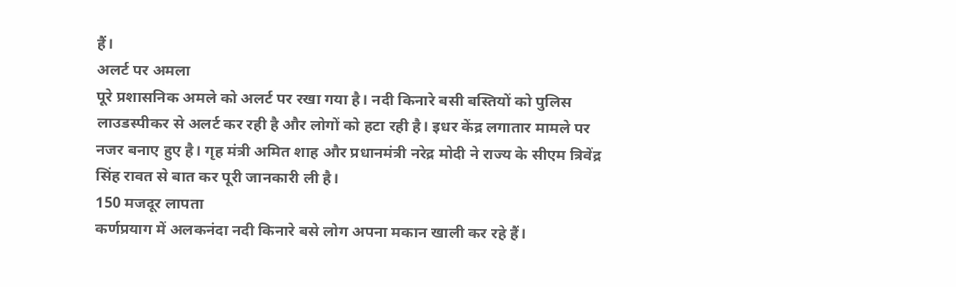हैं।
अलर्ट पर अमला
पूरे प्रशासनिक अमले को अलर्ट पर रखा गया है। नदी किनारे बसी बस्तियों को पुलिस लाउडस्पीकर से अलर्ट कर रही है और लोगों को हटा रही है। इधर केंद्र लगातार मामले पर नजर बनाए हुए है। गृह मंत्री अमित शाह और प्रधानमंत्री नरेद्र मोदी ने राज्य के सीएम त्रिवेंद्र सिंह रावत से बात कर पूरी जानकारी ली है।
150 मजदूर लापता
कर्णप्रयाग में अलकनंदा नदी किनारे बसे लोग अपना मकान खाली कर रहे हैं।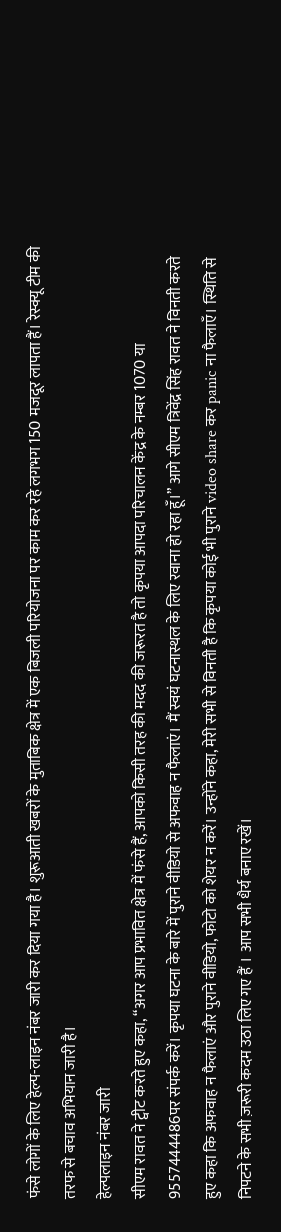फंसे लोगों के लिए हेल्प-लाइन नंबर जारी कर दिया गया है। शुरूआती खबरों के मुताबिक क्षेत्र में एक बिजली परियोजना पर काम कर रहे लगभग 150 मजदूर लापता हैं। रेस्क्यू टीम की तरफ से बचाव अभियान जारी है।
हेल्पलाइन नंबर जारी
सीएम रावत ने ट्वीट करते हुए कहा, “अगर आप प्रभावित क्षेत्र में फंसे हैं, आपको किसी तरह की मदद की जरूरत है तो कृपया आपदा परिचालन केंद्र के नम्बर 1070 या 9557444486पर संपर्क करें। कृपया घटना के बारे में पुराने वीडियो से अफवाह न फैलाएं। मैं स्वयं घटनास्थल के लिए रवाना हो रहा हूँ।” आगे सीएम त्रिवेंद्र सिंह रावत ने विनती करते हुए कहा कि अफवाह न फैलाएं और पुराने वीडियो, फोटो को शेयर न करें। उन्होंने कहा, मेरी सभी से विनती है कि कृपया कोई भी पुराने video share कर panic ना फैलाएँ। स्थिति से निपटने के सभी ज़रूरी कदम उठा लिए गए हैं । आप सभी धैर्य बनाए रखें।